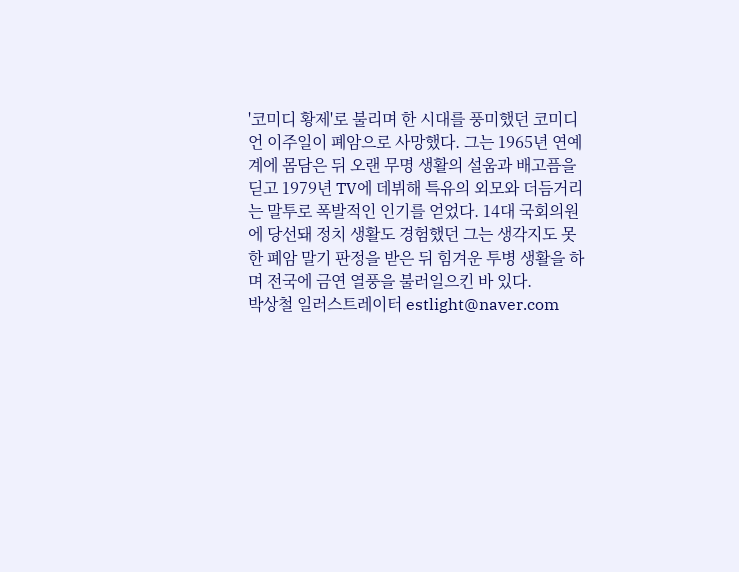'코미디 황제'로 불리며 한 시대를 풍미했던 코미디언 이주일이 폐암으로 사망했다. 그는 1965년 연예계에 몸담은 뒤 오랜 무명 생활의 설움과 배고픔을 딛고 1979년 TV에 데뷔해 특유의 외모와 더듬거리는 말투로 폭발적인 인기를 얻었다. 14대 국회의원에 당선돼 정치 생활도 경험했던 그는 생각지도 못한 폐암 말기 판정을 받은 뒤 힘겨운 투병 생활을 하며 전국에 금연 열풍을 불러일으킨 바 있다.
박상철 일러스트레이터 estlight@naver.com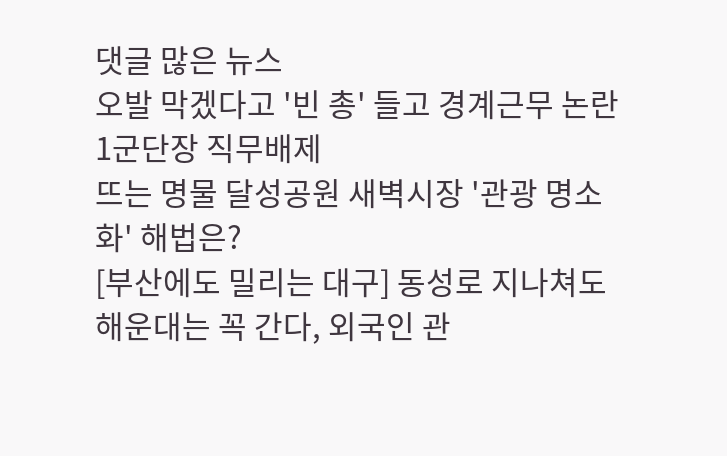댓글 많은 뉴스
오발 막겠다고 '빈 총' 들고 경계근무 논란 1군단장 직무배제
뜨는 명물 달성공원 새벽시장 '관광 명소화' 해법은?
[부산에도 밀리는 대구] 동성로 지나쳐도 해운대는 꼭 간다, 외국인 관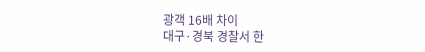광객 16배 차이
대구·경북 경찰서 한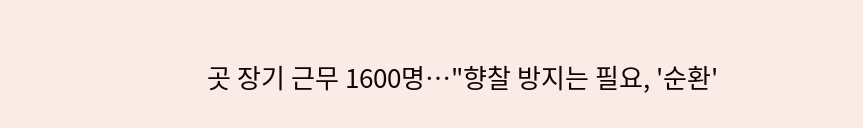곳 장기 근무 1600명…"향찰 방지는 필요, '순환'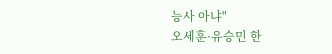능사 아냐"
오세훈·유승민 한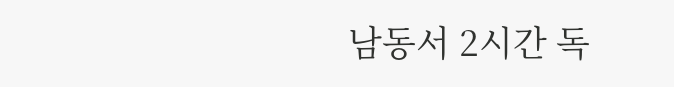남동서 2시간 독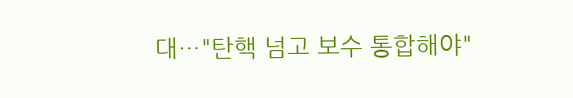대…"탄핵 넘고 보수 통합해야"